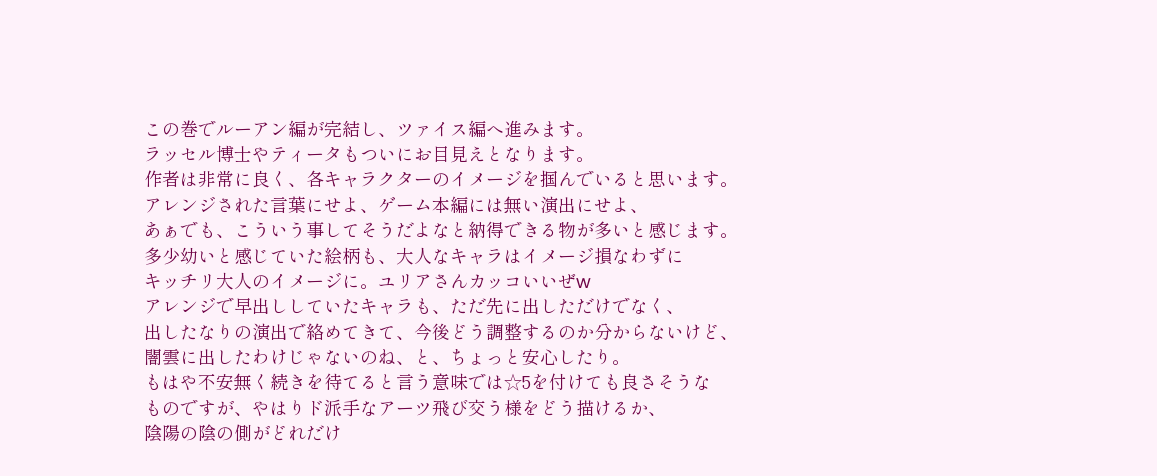この巻でルーアン編が完結し、ツァイス編へ進みます。
ラッセル博士やティータもついにお目見えとなります。
作者は非常に良く、各キャラクターのイメージを掴んでいると思います。
アレンジされた言葉にせよ、ゲーム本編には無い演出にせよ、
あぁでも、こういう事してそうだよなと納得できる物が多いと感じます。
多少幼いと感じていた絵柄も、大人なキャラはイメージ損なわずに
キッチリ大人のイメージに。ユリアさんカッコいいぜw
アレンジで早出ししていたキャラも、ただ先に出しただけでなく、
出したなりの演出で絡めてきて、今後どう調整するのか分からないけど、
闇雲に出したわけじゃないのね、と、ちょっと安心したり。
もはや不安無く続きを待てると言う意味では☆5を付けても良さそうな
ものですが、やはりド派手なアーツ飛び交う様をどう描けるか、
陰陽の陰の側がどれだけ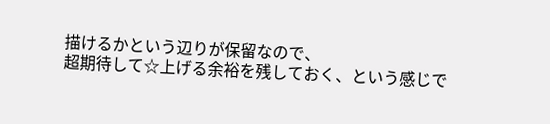描けるかという辺りが保留なので、
超期待して☆上げる余裕を残しておく、という感じで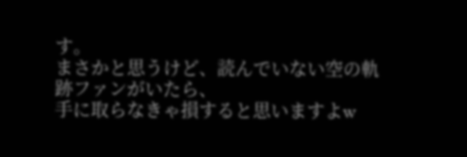す。
まさかと思うけど、読んでいない空の軌跡ファンがいたら、
手に取らなきゃ損すると思いますよw